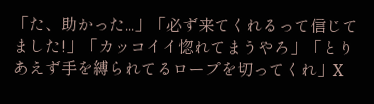「た、助かった...」「必ず来てくれるって信じてました!」「カッコイイ惚れてまうやろ」「とりあえず手を縛られてるロープを切ってくれ」X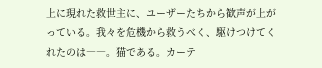上に現れた救世主に、ユーザーたちから歓声が上がっている。我々を危機から救うべく、駆けつけてくれたのは――。猫である。カーテ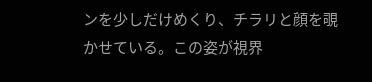ンを少しだけめくり、チラリと顔を覗かせている。この姿が視界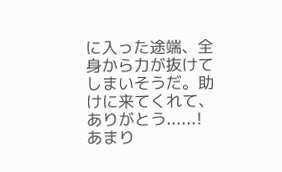に入った途端、全身から力が抜けてしまいそうだ。助けに来てくれて、ありがとう......!あまり